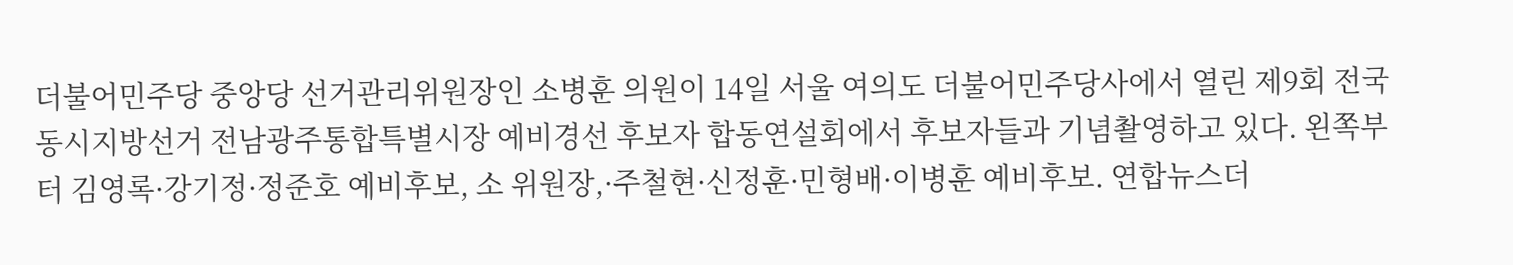더불어민주당 중앙당 선거관리위원장인 소병훈 의원이 14일 서울 여의도 더불어민주당사에서 열린 제9회 전국동시지방선거 전남광주통합특별시장 예비경선 후보자 합동연설회에서 후보자들과 기념촬영하고 있다. 왼쪽부터 김영록·강기정·정준호 예비후보, 소 위원장,·주철현·신정훈·민형배·이병훈 예비후보. 연합뉴스더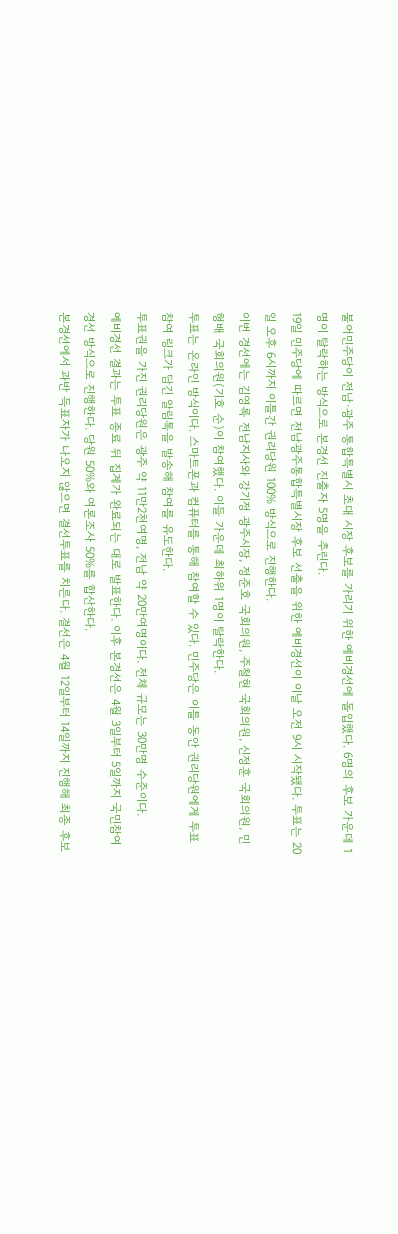불어민주당이 전남·광주 통합특별시 초대 시장 후보를 가리기 위한 예비경선에 돌입했다. 6명의 후보 가운데 1명이 탈락하는 방식으로 본경선 진출자 5명을 추린다.
19일 민주당에 따르면 전남광주통합특별시장 후보 선출을 위한 예비경선이 이날 오전 9시 시작됐다. 투표는 20일 오후 6시까지 이틀간 권리당원 100% 방식으로 진행한다.
이번 경선에는 김영록 전남지사와 강기정 광주시장, 정준호 국회의원, 주철현 국회의원, 신정훈 국회의원, 민형배 국회의원(기호 순)이 참여했다. 이들 가운데 최하위 1명이 탈락한다.
투표는 온라인 방식이다. 스마트폰과 컴퓨터를 통해 참여할 수 있다. 민주당은 이틀 동안 권리당원에게 투표 참여 링크가 담긴 알림톡을 발송해 참여를 유도한다.
투표권을 가진 권리당원은 광주 약 11만2천여명, 전남 약 20만여명이다. 전체 규모는 30만명 수준이다.
예비경선 결과는 투표 종료 뒤 집계가 완료되는 대로 발표한다. 이후 본경선은 4월 3일부터 5일까지 국민참여경선 방식으로 진행한다. 당원 50%와 여론조사 50%를 합산한다.
본경선에서 과반 득표자가 나오지 않으면 결선투표를 치른다. 결선은 4월 12일부터 14일까지 진행해 최종 후보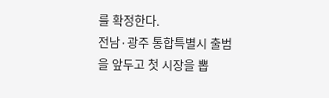를 확정한다.
전남·광주 통합특별시 출범을 앞두고 첫 시장을 뽑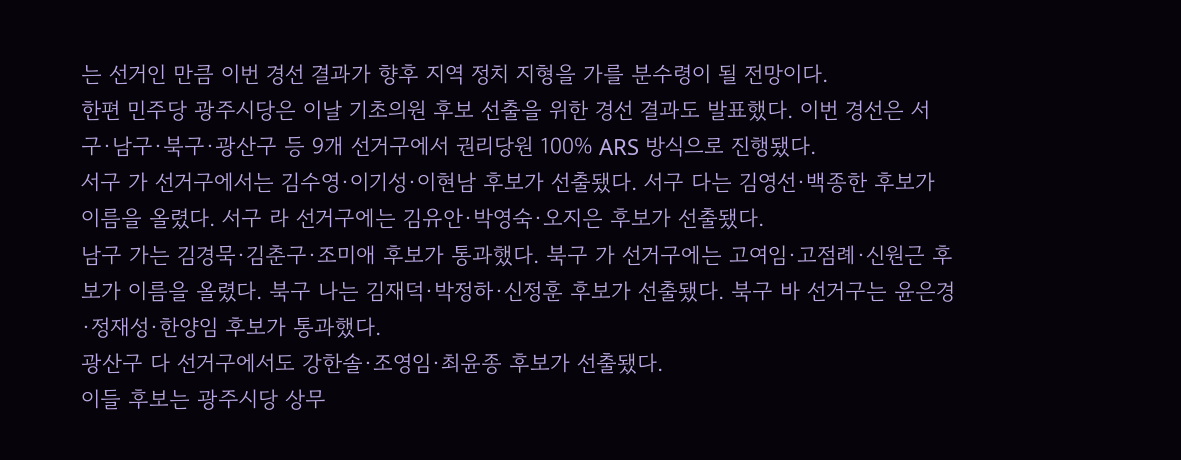는 선거인 만큼 이번 경선 결과가 향후 지역 정치 지형을 가를 분수령이 될 전망이다.
한편 민주당 광주시당은 이날 기초의원 후보 선출을 위한 경선 결과도 발표했다. 이번 경선은 서구·남구·북구·광산구 등 9개 선거구에서 권리당원 100% ARS 방식으로 진행됐다.
서구 가 선거구에서는 김수영·이기성·이현남 후보가 선출됐다. 서구 다는 김영선·백종한 후보가 이름을 올렸다. 서구 라 선거구에는 김유안·박영숙·오지은 후보가 선출됐다.
남구 가는 김경묵·김춘구·조미애 후보가 통과했다. 북구 가 선거구에는 고여임·고점례·신원근 후보가 이름을 올렸다. 북구 나는 김재덕·박정하·신정훈 후보가 선출됐다. 북구 바 선거구는 윤은경 ·정재성·한양임 후보가 통과했다.
광산구 다 선거구에서도 강한솔·조영임·최윤종 후보가 선출됐다.
이들 후보는 광주시당 상무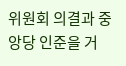위원회 의결과 중앙당 인준을 거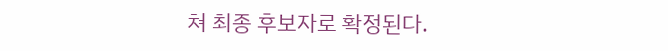쳐 최종 후보자로 확정된다.